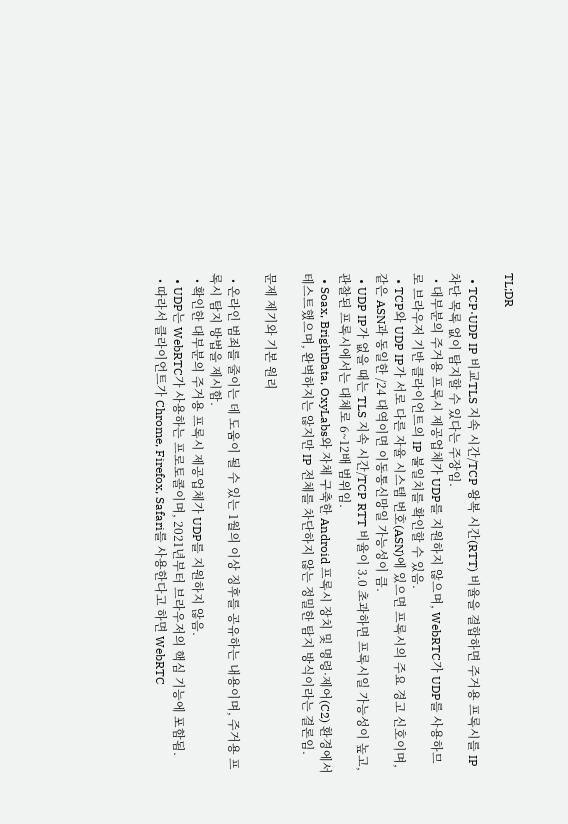TL;DR

  • TCP·UDP IP 비교TLS 지속 시간/TCP 왕복 시간(RTT) 비율을 결합하면 주거용 프록시를 IP 차단 목록 없이 탐지할 수 있다는 주장임.
  • 대부분의 주거용 프록시 제공업체가 UDP를 지원하지 않으며, WebRTC가 UDP를 사용하므로 브라우저 기반 클라이언트의 IP 불일치를 확인할 수 있음.
  • TCP와 UDP IP가 서로 다른 자율 시스템 번호(ASN)에 있으면 프록시의 주요 경고 신호이며, 같은 ASN과 동일한 /24 대역이면 이동통신망일 가능성이 큼.
  • UDP IP가 없을 때는 TLS 지속 시간/TCP RTT 비율이 3.0 초과하면 프록시일 가능성이 높고, 관찰된 프록시에서는 대체로 6~12배 범위임.
  • Soax, BrightData, OxyLabs와 자체 구축한 Android 프록시 장치 및 명령·제어(C2) 환경에서 테스트했으며, 완벽하지는 않지만 IP 전체를 차단하지 않는 정밀한 탐지 방식이라는 결론임.

문제 제기와 기본 원리

  • 온라인 범죄를 줄이는 데 도움이 될 수 있는 1월의 이상 징후를 공유하는 내용이며, 주거용 프록시 탐지 방법을 제시함.
  • 확인한 대부분의 주거용 프록시 제공업체가 UDP를 지원하지 않음.
  • UDP는 WebRTC가 사용하는 프로토콜이며, 2021년부터 브라우저의 핵심 기능에 포함됨.
  • 따라서 클라이언트가 Chrome, Firefox, Safari를 사용한다고 하면 WebRTC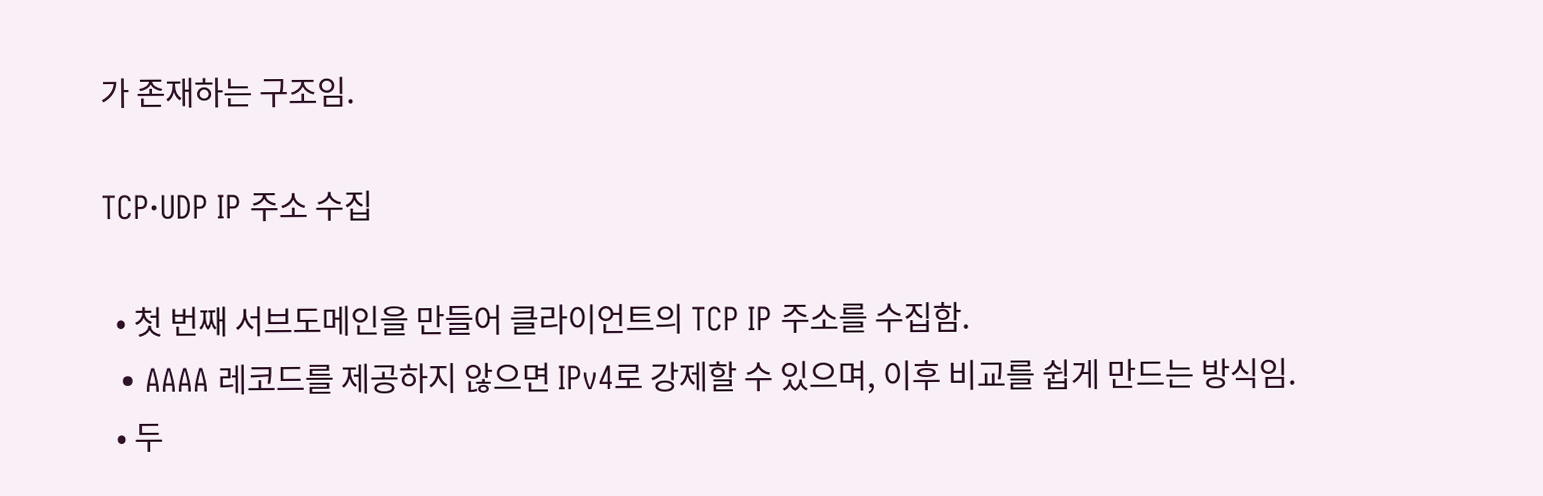가 존재하는 구조임.

TCP·UDP IP 주소 수집

  • 첫 번째 서브도메인을 만들어 클라이언트의 TCP IP 주소를 수집함.
  • AAAA 레코드를 제공하지 않으면 IPv4로 강제할 수 있으며, 이후 비교를 쉽게 만드는 방식임.
  • 두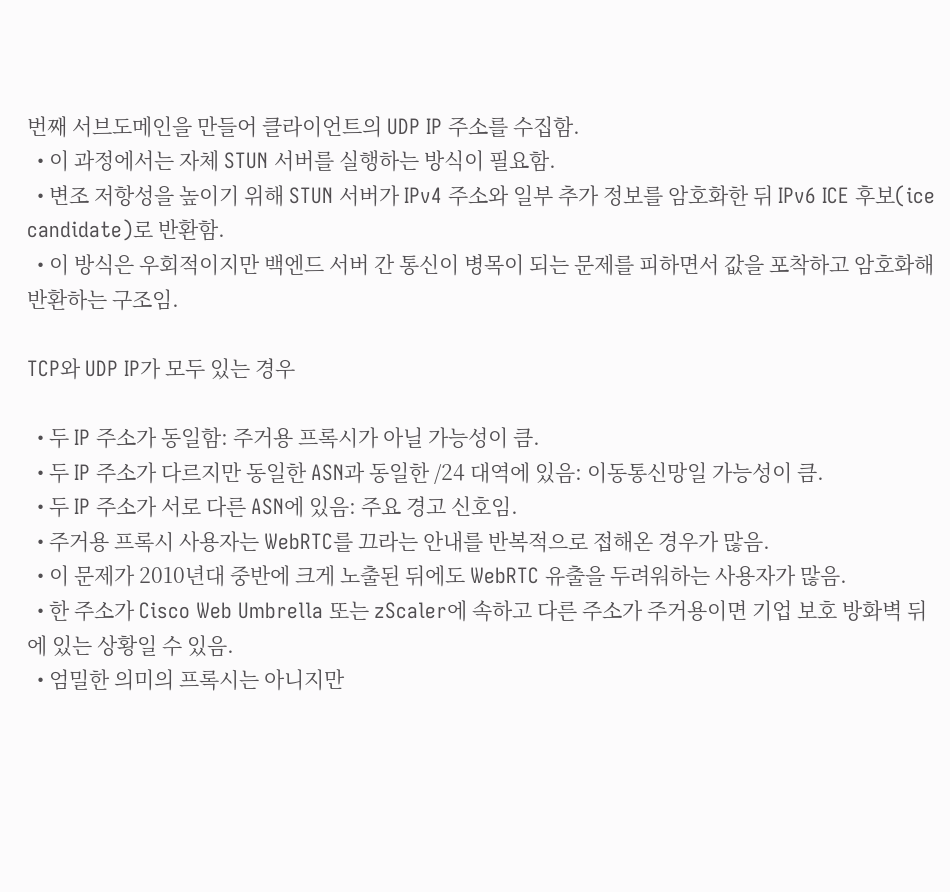번째 서브도메인을 만들어 클라이언트의 UDP IP 주소를 수집함.
  • 이 과정에서는 자체 STUN 서버를 실행하는 방식이 필요함.
  • 변조 저항성을 높이기 위해 STUN 서버가 IPv4 주소와 일부 추가 정보를 암호화한 뒤 IPv6 ICE 후보(ice candidate)로 반환함.
  • 이 방식은 우회적이지만 백엔드 서버 간 통신이 병목이 되는 문제를 피하면서 값을 포착하고 암호화해 반환하는 구조임.

TCP와 UDP IP가 모두 있는 경우

  • 두 IP 주소가 동일함: 주거용 프록시가 아닐 가능성이 큼.
  • 두 IP 주소가 다르지만 동일한 ASN과 동일한 /24 대역에 있음: 이동통신망일 가능성이 큼.
  • 두 IP 주소가 서로 다른 ASN에 있음: 주요 경고 신호임.
  • 주거용 프록시 사용자는 WebRTC를 끄라는 안내를 반복적으로 접해온 경우가 많음.
  • 이 문제가 2010년대 중반에 크게 노출된 뒤에도 WebRTC 유출을 두려워하는 사용자가 많음.
  • 한 주소가 Cisco Web Umbrella 또는 zScaler에 속하고 다른 주소가 주거용이면 기업 보호 방화벽 뒤에 있는 상황일 수 있음.
  • 엄밀한 의미의 프록시는 아니지만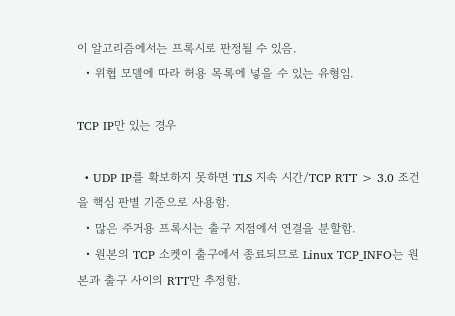이 알고리즘에서는 프록시로 판정될 수 있음.
  • 위협 모델에 따라 허용 목록에 넣을 수 있는 유형임.

TCP IP만 있는 경우

  • UDP IP를 확보하지 못하면 TLS 지속 시간/TCP RTT > 3.0 조건을 핵심 판별 기준으로 사용함.
  • 많은 주거용 프록시는 출구 지점에서 연결을 분할함.
  • 원본의 TCP 소켓이 출구에서 종료되므로 Linux TCP_INFO는 원본과 출구 사이의 RTT만 추정함.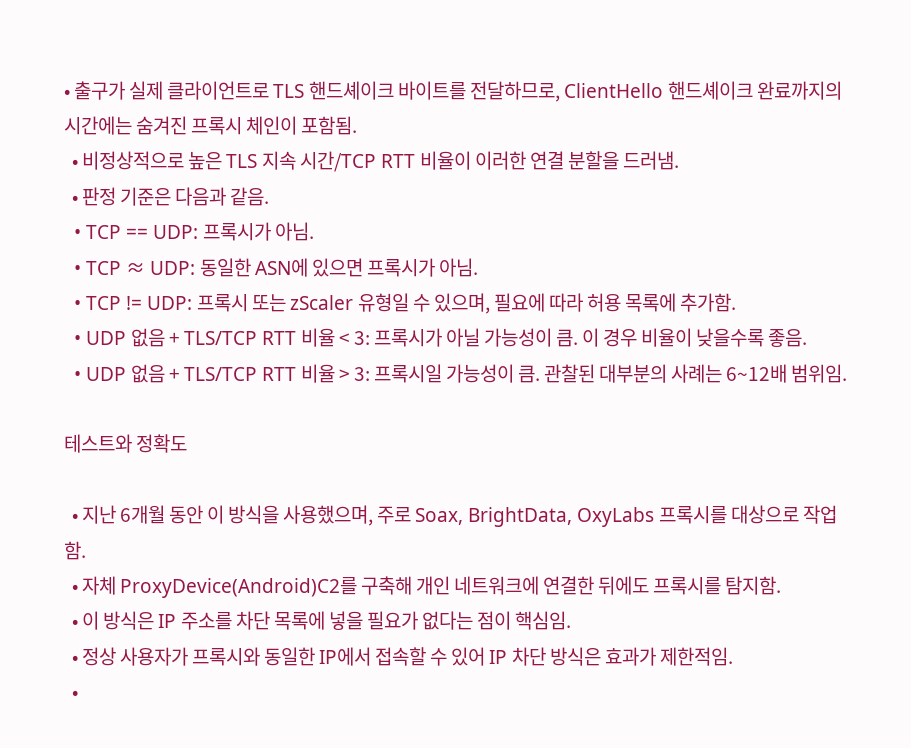• 출구가 실제 클라이언트로 TLS 핸드셰이크 바이트를 전달하므로, ClientHello 핸드셰이크 완료까지의 시간에는 숨겨진 프록시 체인이 포함됨.
  • 비정상적으로 높은 TLS 지속 시간/TCP RTT 비율이 이러한 연결 분할을 드러냄.
  • 판정 기준은 다음과 같음.
  • TCP == UDP: 프록시가 아님.
  • TCP ≈ UDP: 동일한 ASN에 있으면 프록시가 아님.
  • TCP != UDP: 프록시 또는 zScaler 유형일 수 있으며, 필요에 따라 허용 목록에 추가함.
  • UDP 없음 + TLS/TCP RTT 비율 < 3: 프록시가 아닐 가능성이 큼. 이 경우 비율이 낮을수록 좋음.
  • UDP 없음 + TLS/TCP RTT 비율 > 3: 프록시일 가능성이 큼. 관찰된 대부분의 사례는 6~12배 범위임.

테스트와 정확도

  • 지난 6개월 동안 이 방식을 사용했으며, 주로 Soax, BrightData, OxyLabs 프록시를 대상으로 작업함.
  • 자체 ProxyDevice(Android)C2를 구축해 개인 네트워크에 연결한 뒤에도 프록시를 탐지함.
  • 이 방식은 IP 주소를 차단 목록에 넣을 필요가 없다는 점이 핵심임.
  • 정상 사용자가 프록시와 동일한 IP에서 접속할 수 있어 IP 차단 방식은 효과가 제한적임.
  •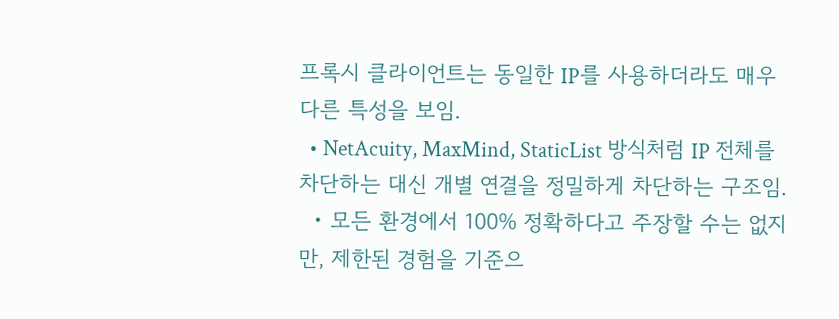프록시 클라이언트는 동일한 IP를 사용하더라도 매우 다른 특성을 보임.
  • NetAcuity, MaxMind, StaticList 방식처럼 IP 전체를 차단하는 대신 개별 연결을 정밀하게 차단하는 구조임.
  • 모든 환경에서 100% 정확하다고 주장할 수는 없지만, 제한된 경험을 기준으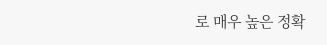로 매우 높은 정확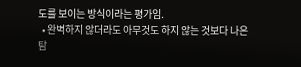도를 보이는 방식이라는 평가임.
  • 완벽하지 않더라도 아무것도 하지 않는 것보다 나은 탐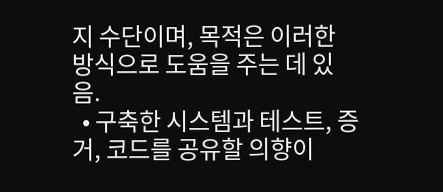지 수단이며, 목적은 이러한 방식으로 도움을 주는 데 있음.
  • 구축한 시스템과 테스트, 증거, 코드를 공유할 의향이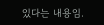있다는 내용임.